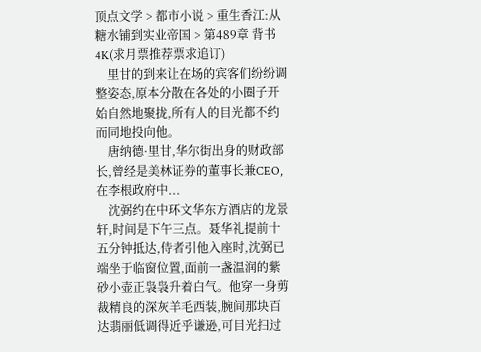顶点文学 > 都市小说 > 重生香江:从糖水铺到实业帝国 > 第489章 背书4K(求月票推荐票求追订)
    里甘的到来让在场的宾客们纷纷调整姿态,原本分散在各处的小圈子开始自然地聚拢,所有人的目光都不约而同地投向他。
    唐纳德·里甘,华尔街出身的财政部长,曾经是美林证券的董事长兼CEO,在李根政府中...
    沈弼约在中环文华东方酒店的龙景轩,时间是下午三点。聂华礼提前十五分钟抵达,侍者引他入座时,沈弼已端坐于临窗位置,面前一盏温润的紫砂小壶正袅袅升着白气。他穿一身剪裁精良的深灰羊毛西装,腕间那块百达翡丽低调得近乎谦逊,可目光扫过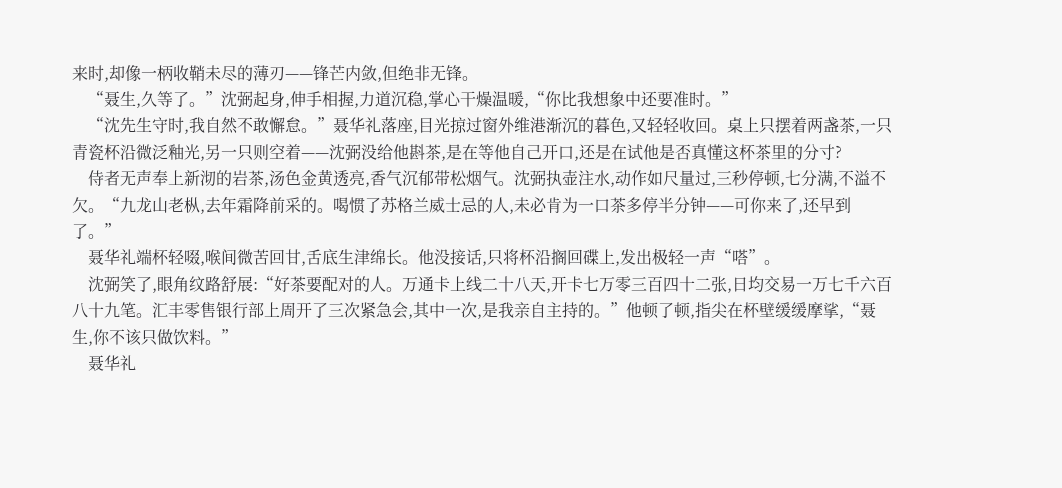来时,却像一柄收鞘未尽的薄刃——锋芒内敛,但绝非无锋。
    “聂生,久等了。”沈弼起身,伸手相握,力道沉稳,掌心干燥温暖,“你比我想象中还要准时。”
    “沈先生守时,我自然不敢懈怠。”聂华礼落座,目光掠过窗外维港渐沉的暮色,又轻轻收回。桌上只摆着两盏茶,一只青瓷杯沿微泛釉光,另一只则空着——沈弼没给他斟茶,是在等他自己开口,还是在试他是否真懂这杯茶里的分寸?
    侍者无声奉上新沏的岩茶,汤色金黄透亮,香气沉郁带松烟气。沈弼执壶注水,动作如尺量过,三秒停顿,七分满,不溢不欠。“九龙山老枞,去年霜降前采的。喝惯了苏格兰威士忌的人,未必肯为一口茶多停半分钟——可你来了,还早到了。”
    聂华礼端杯轻啜,喉间微苦回甘,舌底生津绵长。他没接话,只将杯沿搁回碟上,发出极轻一声“嗒”。
    沈弼笑了,眼角纹路舒展:“好茶要配对的人。万通卡上线二十八天,开卡七万零三百四十二张,日均交易一万七千六百八十九笔。汇丰零售银行部上周开了三次紧急会,其中一次,是我亲自主持的。”他顿了顿,指尖在杯壁缓缓摩挲,“聂生,你不该只做饮料。”
    聂华礼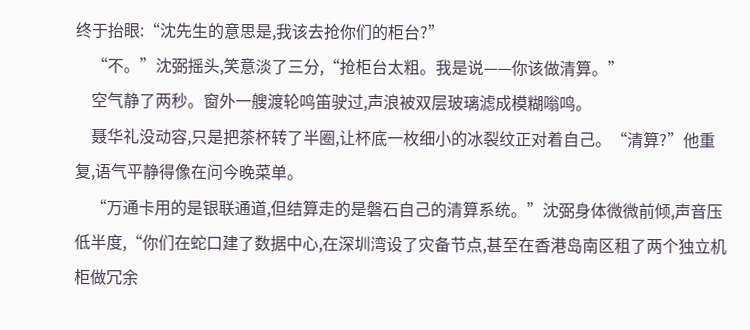终于抬眼:“沈先生的意思是,我该去抢你们的柜台?”
    “不。”沈弼摇头,笑意淡了三分,“抢柜台太粗。我是说——你该做清算。”
    空气静了两秒。窗外一艘渡轮鸣笛驶过,声浪被双层玻璃滤成模糊嗡鸣。
    聂华礼没动容,只是把茶杯转了半圈,让杯底一枚细小的冰裂纹正对着自己。“清算?”他重复,语气平静得像在问今晚菜单。
    “万通卡用的是银联通道,但结算走的是磐石自己的清算系统。”沈弼身体微微前倾,声音压低半度,“你们在蛇口建了数据中心,在深圳湾设了灾备节点,甚至在香港岛南区租了两个独立机柜做冗余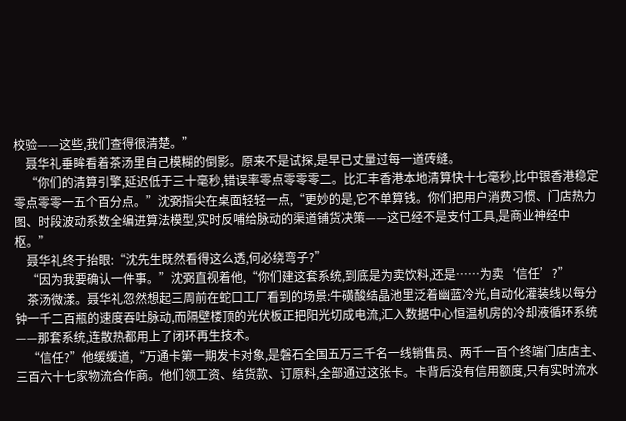校验——这些,我们查得很清楚。”
    聂华礼垂眸看着茶汤里自己模糊的倒影。原来不是试探,是早已丈量过每一道砖缝。
    “你们的清算引擎,延迟低于三十毫秒,错误率零点零零零二。比汇丰香港本地清算快十七毫秒,比中银香港稳定零点零零一五个百分点。”沈弼指尖在桌面轻轻一点,“更妙的是,它不单算钱。你们把用户消费习惯、门店热力图、时段波动系数全编进算法模型,实时反哺给脉动的渠道铺货决策——这已经不是支付工具,是商业神经中枢。”
    聂华礼终于抬眼:“沈先生既然看得这么透,何必绕弯子?”
    “因为我要确认一件事。”沈弼直视着他,“你们建这套系统,到底是为卖饮料,还是……为卖‘信任’?”
    茶汤微漾。聂华礼忽然想起三周前在蛇口工厂看到的场景:牛磺酸结晶池里泛着幽蓝冷光,自动化灌装线以每分钟一千二百瓶的速度吞吐脉动,而隔壁楼顶的光伏板正把阳光切成电流,汇入数据中心恒温机房的冷却液循环系统——那套系统,连散热都用上了闭环再生技术。
    “信任?”他缓缓道,“万通卡第一期发卡对象,是磐石全国五万三千名一线销售员、两千一百个终端门店店主、三百六十七家物流合作商。他们领工资、结货款、订原料,全部通过这张卡。卡背后没有信用额度,只有实时流水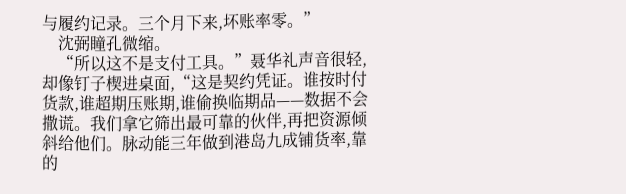与履约记录。三个月下来,坏账率零。”
    沈弼瞳孔微缩。
    “所以这不是支付工具。”聂华礼声音很轻,却像钉子楔进桌面,“这是契约凭证。谁按时付货款,谁超期压账期,谁偷换临期品——数据不会撒谎。我们拿它筛出最可靠的伙伴,再把资源倾斜给他们。脉动能三年做到港岛九成铺货率,靠的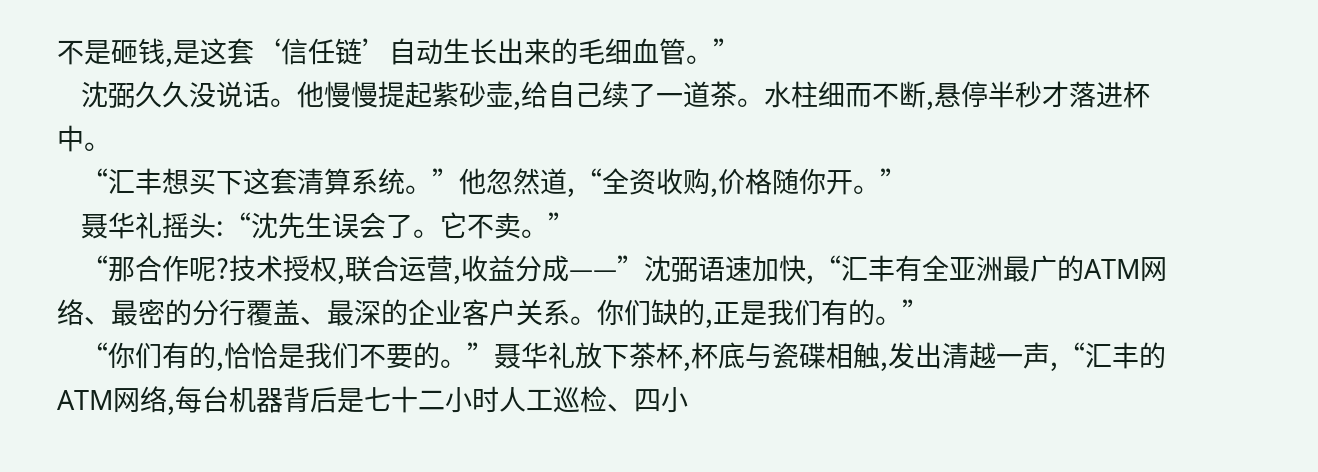不是砸钱,是这套‘信任链’自动生长出来的毛细血管。”
    沈弼久久没说话。他慢慢提起紫砂壶,给自己续了一道茶。水柱细而不断,悬停半秒才落进杯中。
    “汇丰想买下这套清算系统。”他忽然道,“全资收购,价格随你开。”
    聂华礼摇头:“沈先生误会了。它不卖。”
    “那合作呢?技术授权,联合运营,收益分成——”沈弼语速加快,“汇丰有全亚洲最广的ATM网络、最密的分行覆盖、最深的企业客户关系。你们缺的,正是我们有的。”
    “你们有的,恰恰是我们不要的。”聂华礼放下茶杯,杯底与瓷碟相触,发出清越一声,“汇丰的ATM网络,每台机器背后是七十二小时人工巡检、四小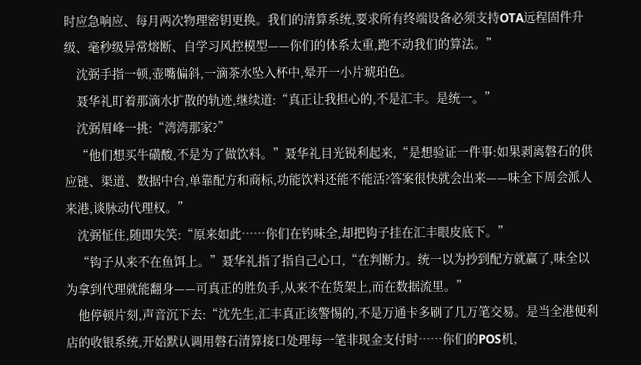时应急响应、每月两次物理密钥更换。我们的清算系统,要求所有终端设备必须支持OTA远程固件升级、毫秒级异常熔断、自学习风控模型——你们的体系太重,跑不动我们的算法。”
    沈弼手指一顿,壶嘴偏斜,一滴茶水坠入杯中,晕开一小片琥珀色。
    聂华礼盯着那滴水扩散的轨迹,继续道:“真正让我担心的,不是汇丰。是统一。”
    沈弼眉峰一挑:“湾湾那家?”
    “他们想买牛磺酸,不是为了做饮料。”聂华礼目光锐利起来,“是想验证一件事:如果剥离磐石的供应链、渠道、数据中台,单靠配方和商标,功能饮料还能不能活?答案很快就会出来——味全下周会派人来港,谈脉动代理权。”
    沈弼怔住,随即失笑:“原来如此……你们在钓味全,却把钩子挂在汇丰眼皮底下。”
    “钩子从来不在鱼饵上。”聂华礼指了指自己心口,“在判断力。统一以为抄到配方就赢了,味全以为拿到代理就能翻身——可真正的胜负手,从来不在货架上,而在数据流里。”
    他停顿片刻,声音沉下去:“沈先生,汇丰真正该警惕的,不是万通卡多刷了几万笔交易。是当全港便利店的收银系统,开始默认调用磐石清算接口处理每一笔非现金支付时……你们的POS机,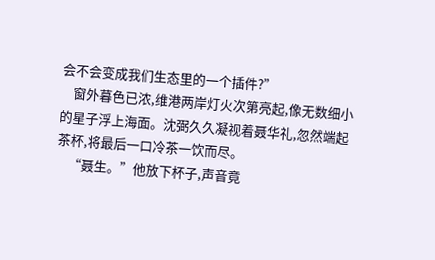会不会变成我们生态里的一个插件?”
    窗外暮色已浓,维港两岸灯火次第亮起,像无数细小的星子浮上海面。沈弼久久凝视着聂华礼,忽然端起茶杯,将最后一口冷茶一饮而尽。
    “聂生。”他放下杯子,声音竟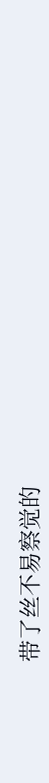带了丝不易察觉的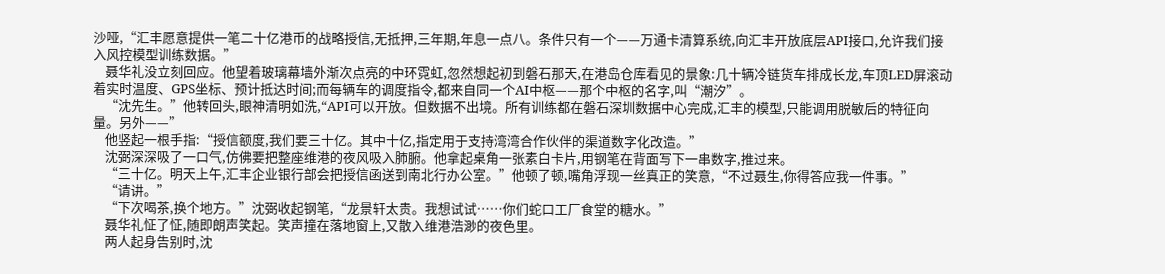沙哑,“汇丰愿意提供一笔二十亿港币的战略授信,无抵押,三年期,年息一点八。条件只有一个——万通卡清算系统,向汇丰开放底层API接口,允许我们接入风控模型训练数据。”
    聂华礼没立刻回应。他望着玻璃幕墙外渐次点亮的中环霓虹,忽然想起初到磐石那天,在港岛仓库看见的景象:几十辆冷链货车排成长龙,车顶LED屏滚动着实时温度、GPS坐标、预计抵达时间;而每辆车的调度指令,都来自同一个AI中枢——那个中枢的名字,叫“潮汐”。
    “沈先生。”他转回头,眼神清明如洗,“API可以开放。但数据不出境。所有训练都在磐石深圳数据中心完成,汇丰的模型,只能调用脱敏后的特征向量。另外——”
    他竖起一根手指:“授信额度,我们要三十亿。其中十亿,指定用于支持湾湾合作伙伴的渠道数字化改造。”
    沈弼深深吸了一口气,仿佛要把整座维港的夜风吸入肺腑。他拿起桌角一张素白卡片,用钢笔在背面写下一串数字,推过来。
    “三十亿。明天上午,汇丰企业银行部会把授信函送到南北行办公室。”他顿了顿,嘴角浮现一丝真正的笑意,“不过聂生,你得答应我一件事。”
    “请讲。”
    “下次喝茶,换个地方。”沈弼收起钢笔,“龙景轩太贵。我想试试……你们蛇口工厂食堂的糖水。”
    聂华礼怔了怔,随即朗声笑起。笑声撞在落地窗上,又散入维港浩渺的夜色里。
    两人起身告别时,沈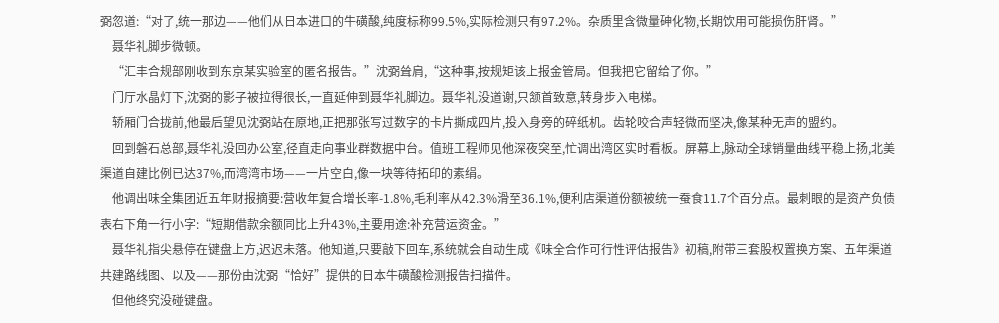弼忽道:“对了,统一那边——他们从日本进口的牛磺酸,纯度标称99.5%,实际检测只有97.2%。杂质里含微量砷化物,长期饮用可能损伤肝肾。”
    聂华礼脚步微顿。
    “汇丰合规部刚收到东京某实验室的匿名报告。”沈弼耸肩,“这种事,按规矩该上报金管局。但我把它留给了你。”
    门厅水晶灯下,沈弼的影子被拉得很长,一直延伸到聂华礼脚边。聂华礼没道谢,只颔首致意,转身步入电梯。
    轿厢门合拢前,他最后望见沈弼站在原地,正把那张写过数字的卡片撕成四片,投入身旁的碎纸机。齿轮咬合声轻微而坚决,像某种无声的盟约。
    回到磐石总部,聂华礼没回办公室,径直走向事业群数据中台。值班工程师见他深夜突至,忙调出湾区实时看板。屏幕上,脉动全球销量曲线平稳上扬,北美渠道自建比例已达37%,而湾湾市场——一片空白,像一块等待拓印的素绢。
    他调出味全集团近五年财报摘要:营收年复合增长率-1.8%,毛利率从42.3%滑至36.1%,便利店渠道份额被统一蚕食11.7个百分点。最刺眼的是资产负债表右下角一行小字:“短期借款余额同比上升43%,主要用途:补充营运资金。”
    聂华礼指尖悬停在键盘上方,迟迟未落。他知道,只要敲下回车,系统就会自动生成《味全合作可行性评估报告》初稿,附带三套股权置换方案、五年渠道共建路线图、以及——那份由沈弼“恰好”提供的日本牛磺酸检测报告扫描件。
    但他终究没碰键盘。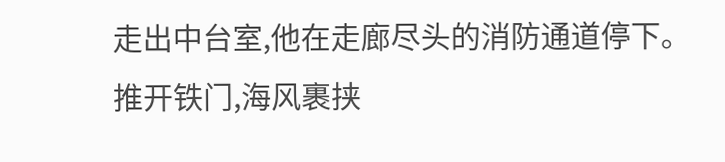走出中台室,他在走廊尽头的消防通道停下。推开铁门,海风裹挟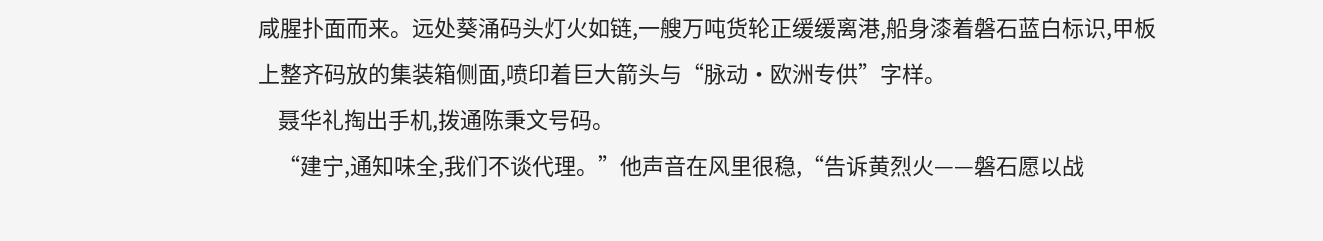咸腥扑面而来。远处葵涌码头灯火如链,一艘万吨货轮正缓缓离港,船身漆着磐石蓝白标识,甲板上整齐码放的集装箱侧面,喷印着巨大箭头与“脉动·欧洲专供”字样。
    聂华礼掏出手机,拨通陈秉文号码。
    “建宁,通知味全,我们不谈代理。”他声音在风里很稳,“告诉黄烈火——磐石愿以战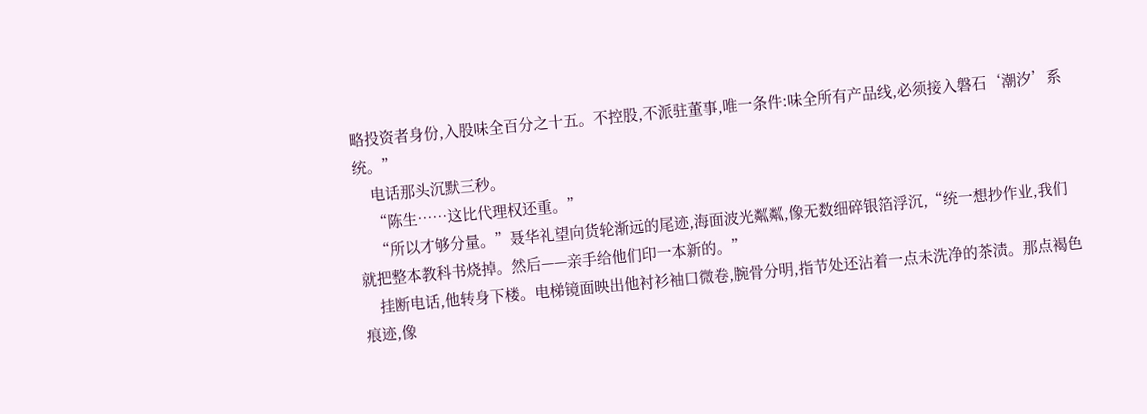略投资者身份,入股味全百分之十五。不控股,不派驻董事,唯一条件:味全所有产品线,必须接入磐石‘潮汐’系统。”
    电话那头沉默三秒。
    “陈生……这比代理权还重。”
    “所以才够分量。”聂华礼望向货轮渐远的尾迹,海面波光粼粼,像无数细碎银箔浮沉,“统一想抄作业,我们就把整本教科书烧掉。然后——亲手给他们印一本新的。”
    挂断电话,他转身下楼。电梯镜面映出他衬衫袖口微卷,腕骨分明,指节处还沾着一点未洗净的茶渍。那点褐色痕迹,像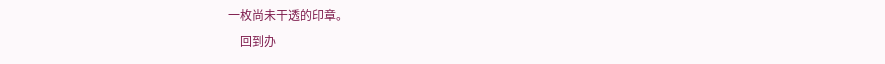一枚尚未干透的印章。
    回到办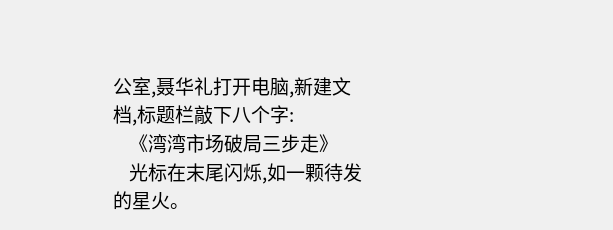公室,聂华礼打开电脑,新建文档,标题栏敲下八个字:
    《湾湾市场破局三步走》
    光标在末尾闪烁,如一颗待发的星火。